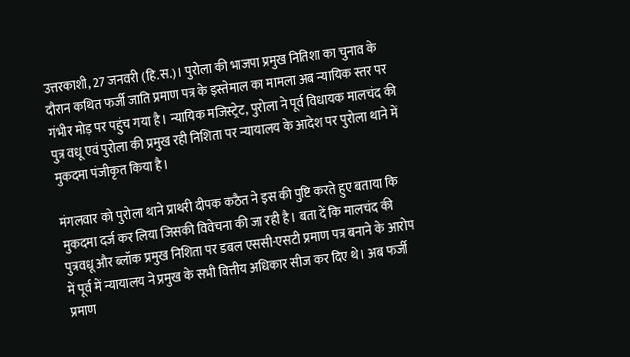उत्तरकाशी, 27 जनवरी (हि.स.)। पुरोला की भाजपा प्रमुख नितिशा का चुनाव के दौरान कथित फर्जी जाति प्रमाण पत्र के इस्तेमाल का मामला अब न्यायिक स्तर पर गंभीर मोड़ पर पहुंच गया है। न्यायिक मजिस्ट्रेट, पुरोला ने पूर्व विधायक मालचंद की पुत्र वधू एवं पुरोला की प्रमुख रही निशिता पर न्यायालय के आदेश पर पुरोला थाने में मुकदमा पंजीकृत किया है।

मंगलवार को पुरोला थाने प्राथरी दीपक कठैत ने इस की पुष्टि करते हुए बताया कि मुकदमा दर्ज कर लिया जिसकी विवेचना की जा रही है। बता दें कि मालचंद की पुत्रवधू और ब्लॉक प्रमुख निशिता पर डबल एससी-एसटी प्रमाण पत्र बनाने के आरोप में पूर्व में न्यायालय ने प्रमुख के सभी वित्तीय अधिकार सीज कर दिए थे। अब फर्जी प्रमाण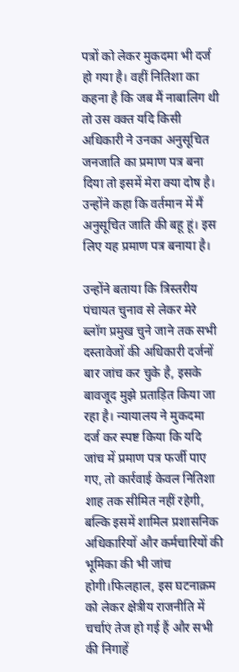पत्रों को लेकर मुकदमा भी दर्ज हो गया है। वहीं नितिशा का कहना है कि जब मैं नाबालिग थी तो उस वक्त यदि किसी अधिकारी ने उनका अनुसूचित जनजाति का प्रमाण पत्र बना दिया तो इसमें मेरा क्या दोष है। उन्होंने कहा कि वर्तमान में मैं अनुसूचित जाति की बहू हूं। इस लिए यह प्रमाण पत्र बनाया है।

उन्होंने बताया कि त्रिस्तरीय पंचायत चुनाव से लेकर मेरे ब्लॉग प्रमुख चुने जाने तक सभी दस्तावेजों की अधिकारी दर्जनों बार जांच कर चुके है, इसके बावजूद मुझे प्रताड़ित किया जा रहा है। न्यायालय ने मुकदमा दर्ज कर स्पष्ट किया कि यदि जांच में प्रमाण पत्र फर्जी पाए गए, तो कार्रवाई केवल नितिशा शाह तक सीमित नहीं रहेगी, बल्कि इसमें शामिल प्रशासनिक अधिकारियों और कर्मचारियों की भूमिका की भी जांच होगी।फिलहाल, इस घटनाक्रम को लेकर क्षेत्रीय राजनीति में चर्चाएं तेज हो गई हैं और सभी की निगाहें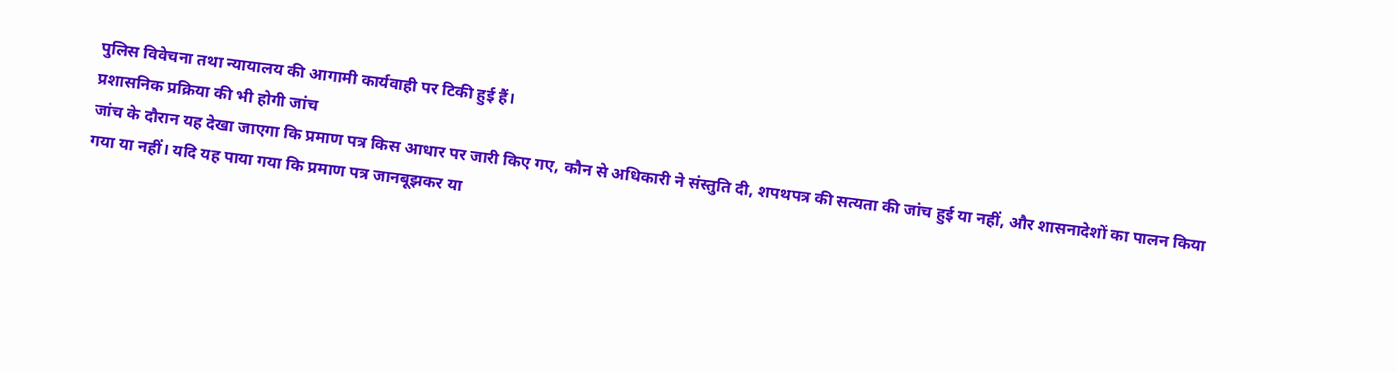पुलिस विवेचना तथा न्यायालय की आगामी कार्यवाही पर टिकी हुई हैं।
प्रशासनिक प्रक्रिया की भी होगी जांच
जांच के दौरान यह देखा जाएगा कि प्रमाण पत्र किस आधार पर जारी किए गए, कौन से अधिकारी ने संस्तुति दी, शपथपत्र की सत्यता की जांच हुई या नहीं, और शासनादेशों का पालन किया गया या नहीं। यदि यह पाया गया कि प्रमाण पत्र जानबूझकर या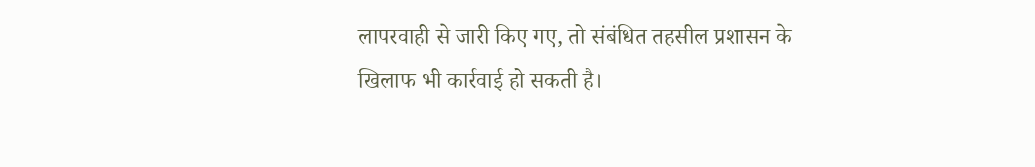लापरवाही से जारी किए गए, तो संबंधित तहसील प्रशासन के खिलाफ भी कार्रवाई हो सकती है।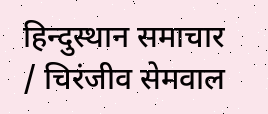हिन्दुस्थान समाचार / चिरंजीव सेमवाल